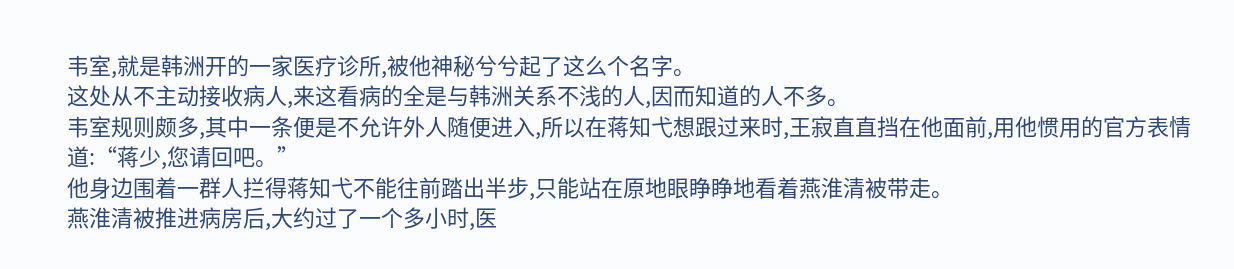韦室,就是韩洲开的一家医疗诊所,被他神秘兮兮起了这么个名字。
这处从不主动接收病人,来这看病的全是与韩洲关系不浅的人,因而知道的人不多。
韦室规则颇多,其中一条便是不允许外人随便进入,所以在蒋知弋想跟过来时,王寂直直挡在他面前,用他惯用的官方表情道:“蒋少,您请回吧。”
他身边围着一群人拦得蒋知弋不能往前踏出半步,只能站在原地眼睁睁地看着燕淮清被带走。
燕淮清被推进病房后,大约过了一个多小时,医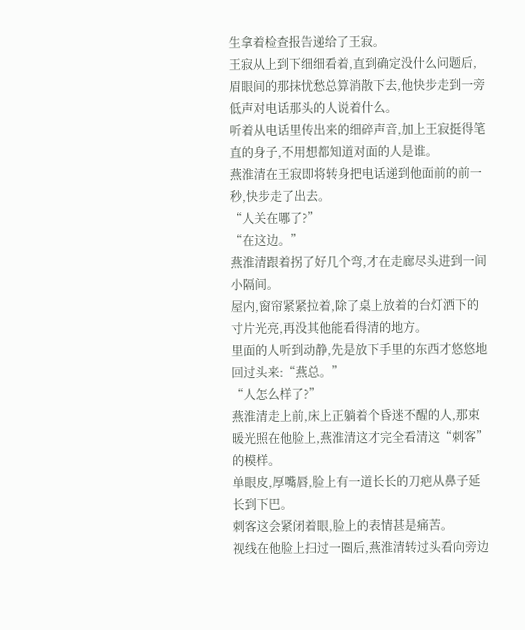生拿着检查报告递给了王寂。
王寂从上到下细细看着,直到确定没什么问题后,眉眼间的那抹忧愁总算消散下去,他快步走到一旁低声对电话那头的人说着什么。
听着从电话里传出来的细碎声音,加上王寂挺得笔直的身子,不用想都知道对面的人是谁。
燕淮清在王寂即将转身把电话递到他面前的前一秒,快步走了出去。
“人关在哪了?”
“在这边。”
燕淮清跟着拐了好几个弯,才在走廊尽头进到一间小隔间。
屋内,窗帘紧紧拉着,除了桌上放着的台灯洒下的寸片光亮,再没其他能看得清的地方。
里面的人听到动静,先是放下手里的东西才悠悠地回过头来:“燕总。”
“人怎么样了?”
燕淮清走上前,床上正躺着个昏迷不醒的人,那束暖光照在他脸上,燕淮清这才完全看清这“刺客”的模样。
单眼皮,厚嘴唇,脸上有一道长长的刀疤从鼻子延长到下巴。
刺客这会紧闭着眼,脸上的表情甚是痛苦。
视线在他脸上扫过一圈后,燕淮清转过头看向旁边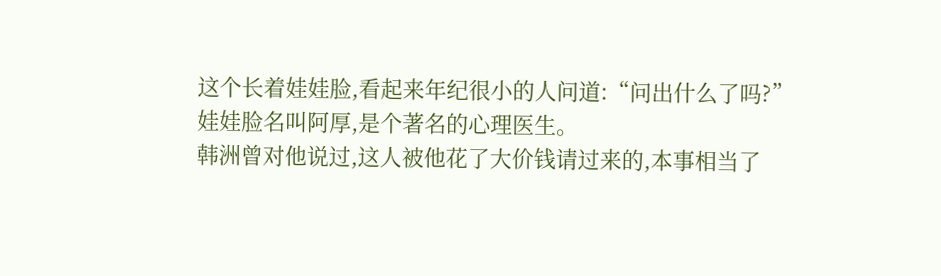这个长着娃娃脸,看起来年纪很小的人问道:“问出什么了吗?”
娃娃脸名叫阿厚,是个著名的心理医生。
韩洲曾对他说过,这人被他花了大价钱请过来的,本事相当了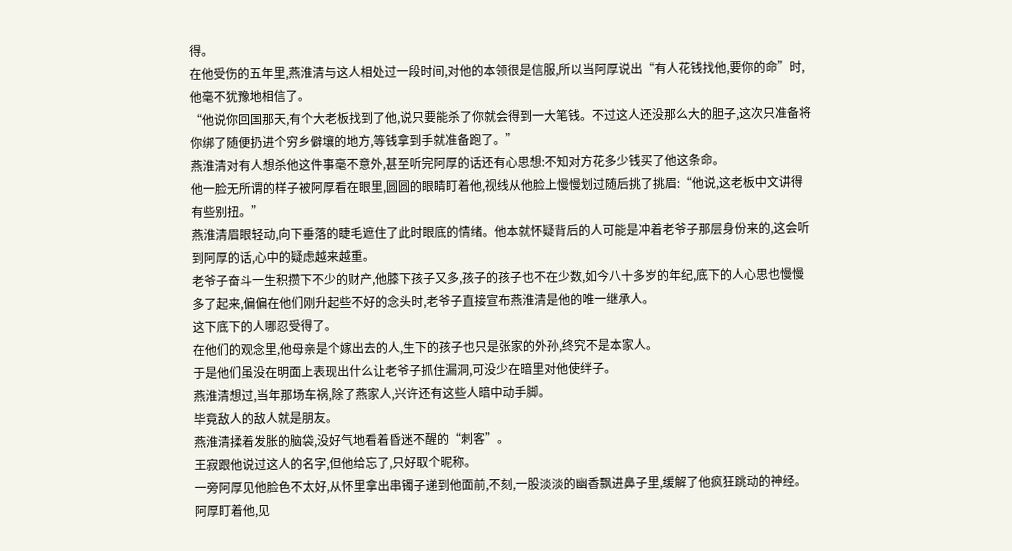得。
在他受伤的五年里,燕淮清与这人相处过一段时间,对他的本领很是信服,所以当阿厚说出“有人花钱找他,要你的命”时,他毫不犹豫地相信了。
“他说你回国那天,有个大老板找到了他,说只要能杀了你就会得到一大笔钱。不过这人还没那么大的胆子,这次只准备将你绑了随便扔进个穷乡僻壤的地方,等钱拿到手就准备跑了。”
燕淮清对有人想杀他这件事毫不意外,甚至听完阿厚的话还有心思想:不知对方花多少钱买了他这条命。
他一脸无所谓的样子被阿厚看在眼里,圆圆的眼睛盯着他,视线从他脸上慢慢划过随后挑了挑眉:“他说,这老板中文讲得有些别扭。”
燕淮清眉眼轻动,向下垂落的睫毛遮住了此时眼底的情绪。他本就怀疑背后的人可能是冲着老爷子那层身份来的,这会听到阿厚的话,心中的疑虑越来越重。
老爷子奋斗一生积攒下不少的财产,他膝下孩子又多,孩子的孩子也不在少数,如今八十多岁的年纪,底下的人心思也慢慢多了起来,偏偏在他们刚升起些不好的念头时,老爷子直接宣布燕淮清是他的唯一继承人。
这下底下的人哪忍受得了。
在他们的观念里,他母亲是个嫁出去的人,生下的孩子也只是张家的外孙,终究不是本家人。
于是他们虽没在明面上表现出什么让老爷子抓住漏洞,可没少在暗里对他使绊子。
燕淮清想过,当年那场车祸,除了燕家人,兴许还有这些人暗中动手脚。
毕竟敌人的敌人就是朋友。
燕淮清揉着发胀的脑袋,没好气地看着昏迷不醒的“刺客”。
王寂跟他说过这人的名字,但他给忘了,只好取个昵称。
一旁阿厚见他脸色不太好,从怀里拿出串镯子递到他面前,不刻,一股淡淡的幽香飘进鼻子里,缓解了他疯狂跳动的神经。
阿厚盯着他,见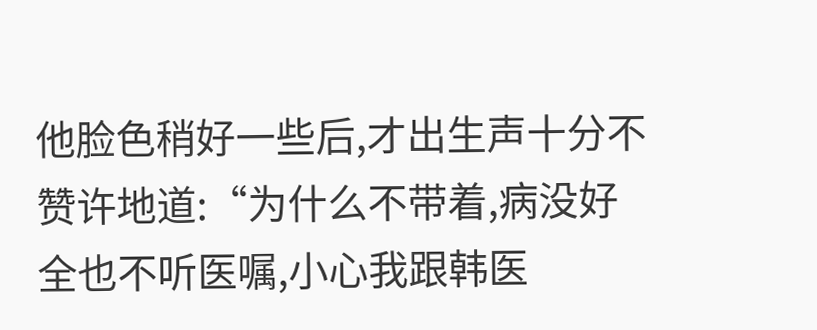他脸色稍好一些后,才出生声十分不赞许地道:“为什么不带着,病没好全也不听医嘱,小心我跟韩医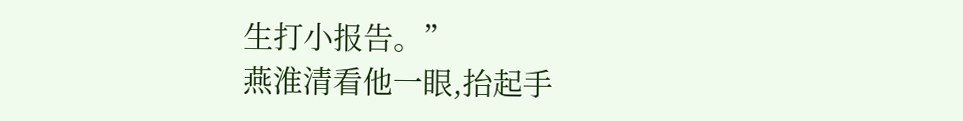生打小报告。”
燕淮清看他一眼,抬起手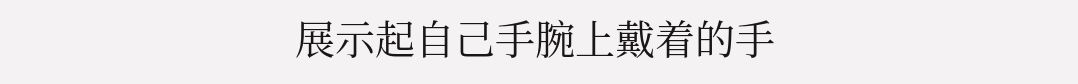展示起自己手腕上戴着的手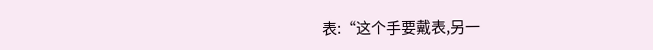表:“这个手要戴表,另一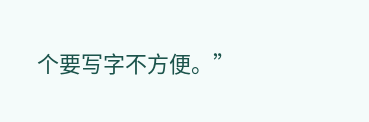个要写字不方便。”